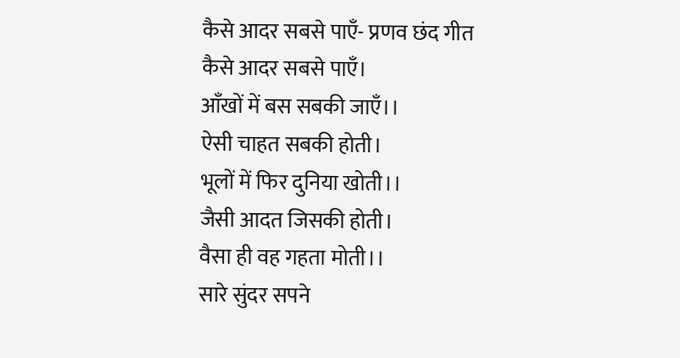कैसे आदर सबसे पाएँ- प्रणव छंद गीत
कैसे आदर सबसे पाएँ।
आँखों में बस सबकी जाएँ।।
ऐसी चाहत सबकी होती।
भूलों में फिर दुनिया खोती।।
जैसी आदत जिसकी होती।
वैसा ही वह गहता मोती।।
सारे सुंदर सपने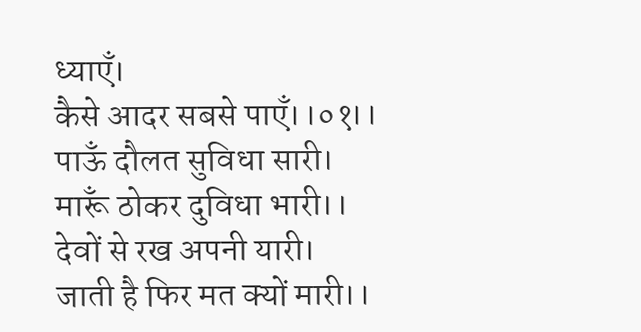ध्याएँ।
कैसे आदर सबसे पाएँ।।०१।।
पाऊँ दौलत सुविधा सारी।
मारूँ ठोकर दुविधा भारी।।
देवों से रख अपनी यारी।
जाती है फिर मत क्यों मारी।।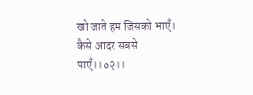खो जाते हम जिसको भाएँ।
कैसे आदर सबसे पाएँ।।०२।।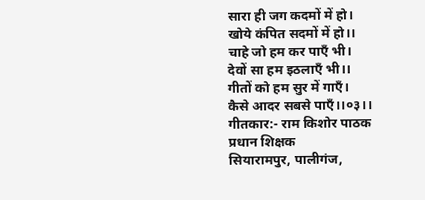सारा ही जग कदमों में हो।
खोये कंपित सदमों में हो।।
चाहे जो हम कर पाएँ भी।
देवों सा हम इठलाएँ भी।।
गीतों को हम सुर में गाएँ।
कैसे आदर सबसे पाएँ।।०३।।
गीतकार:- राम किशोर पाठक
प्रधान शिक्षक
सियारामपुर, पालीगंज,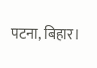पटना, बिहार।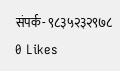संपर्क- ९८३५२३२९७८
0 Likes